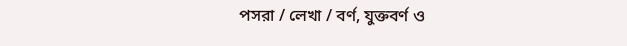পসরা / লেখা / বর্ণ, যুক্তবর্ণ ও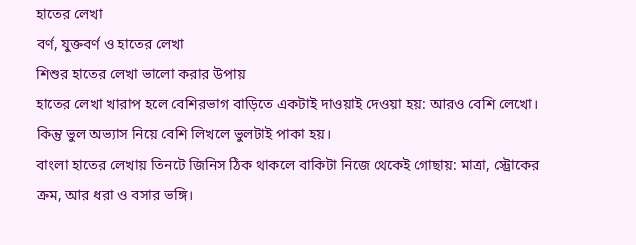হাতের লেখা
বর্ণ, যুক্তবর্ণ ও হাতের লেখা
শিশুর হাতের লেখা ভালো করার উপায়
হাতের লেখা খারাপ হলে বেশিরভাগ বাড়িতে একটাই দাওয়াই দেওয়া হয়: আরও বেশি লেখো। কিন্তু ভুল অভ্যাস নিয়ে বেশি লিখলে ভুলটাই পাকা হয়।
বাংলা হাতের লেখায় তিনটে জিনিস ঠিক থাকলে বাকিটা নিজে থেকেই গোছায়: মাত্রা, স্ট্রোকের ক্রম, আর ধরা ও বসার ভঙ্গি।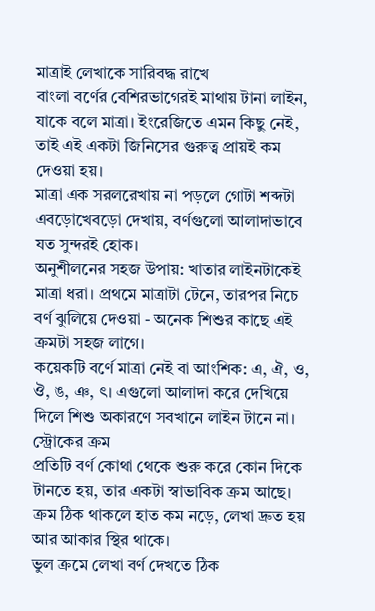মাত্রাই লেখাকে সারিবদ্ধ রাখে
বাংলা বর্ণের বেশিরভাগেরই মাথায় টানা লাইন, যাকে বলে মাত্রা। ইংরেজিতে এমন কিছু নেই, তাই এই একটা জিনিসের গুরুত্ব প্রায়ই কম দেওয়া হয়।
মাত্রা এক সরলরেখায় না পড়লে গোটা শব্দটা এবড়োখেবড়ো দেখায়, বর্ণগুলো আলাদাভাবে যত সুন্দরই হোক।
অনুশীলনের সহজ উপায়: খাতার লাইনটাকেই মাত্রা ধরা। প্রথমে মাত্রাটা টেনে, তারপর নিচে বর্ণ ঝুলিয়ে দেওয়া - অনেক শিশুর কাছে এই ক্রমটা সহজ লাগে।
কয়েকটি বর্ণে মাত্রা নেই বা আংশিক: এ, ঐ, ও, ঔ, ঙ, ঞ, ৎ। এগুলো আলাদা করে দেখিয়ে দিলে শিশু অকারণে সবখানে লাইন টানে না।
স্ট্রোকের ক্রম
প্রতিটি বর্ণ কোথা থেকে শুরু করে কোন দিকে টানতে হয়, তার একটা স্বাভাবিক ক্রম আছে। ক্রম ঠিক থাকলে হাত কম নড়ে, লেখা দ্রুত হয় আর আকার স্থির থাকে।
ভুল ক্রমে লেখা বর্ণ দেখতে ঠিক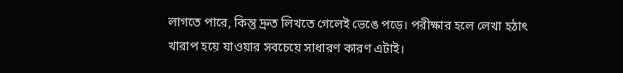লাগতে পারে, কিন্তু দ্রুত লিখতে গেলেই ভেঙে পড়ে। পরীক্ষার হলে লেখা হঠাৎ খারাপ হয়ে যাওয়ার সবচেয়ে সাধারণ কারণ এটাই।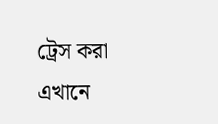ট্রেস করা এখানে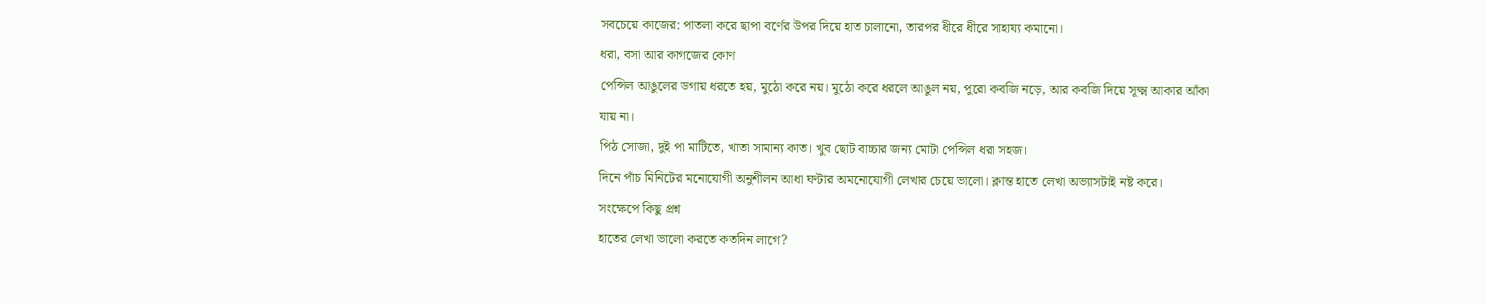সবচেয়ে কাজের: পাতলা করে ছাপা বর্ণের উপর দিয়ে হাত চালানো, তারপর ধীরে ধীরে সাহায্য কমানো।
ধরা, বসা আর কাগজের কোণ
পেন্সিল আঙুলের ডগায় ধরতে হয়, মুঠো করে নয়। মুঠো করে ধরলে আঙুল নয়, পুরো কবজি নড়ে, আর কবজি দিয়ে সূক্ষ্ম আকার আঁকা যায় না।
পিঠ সোজা, দুই পা মাটিতে, খাতা সামান্য কাত। খুব ছোট বাচ্চার জন্য মোটা পেন্সিল ধরা সহজ।
দিনে পাঁচ মিনিটের মনোযোগী অনুশীলন আধা ঘণ্টার অমনোযোগী লেখার চেয়ে ভালো। ক্লান্ত হাতে লেখা অভ্যাসটাই নষ্ট করে।
সংক্ষেপে কিছু প্রশ্ন
হাতের লেখা ভালো করতে কতদিন লাগে?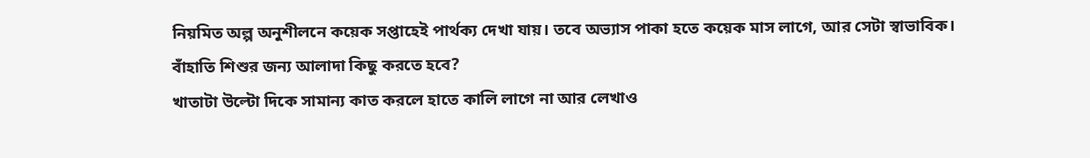নিয়মিত অল্প অনুশীলনে কয়েক সপ্তাহেই পার্থক্য দেখা যায়। তবে অভ্যাস পাকা হতে কয়েক মাস লাগে, আর সেটা স্বাভাবিক।
বাঁহাতি শিশুর জন্য আলাদা কিছু করতে হবে?
খাতাটা উল্টো দিকে সামান্য কাত করলে হাতে কালি লাগে না আর লেখাও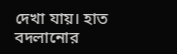দেখা যায়। হাত বদলানোর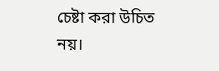চেষ্টা করা উচিত নয়।